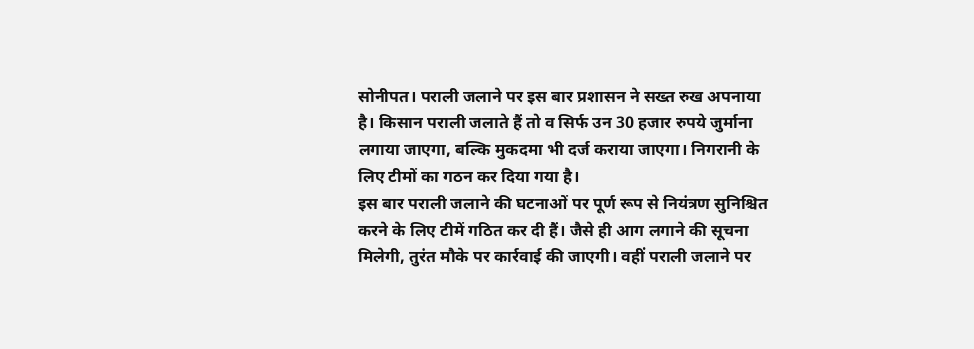सोनीपत। पराली जलाने पर इस बार प्रशासन ने सख्त रुख अपनाया है। किसान पराली जलाते हैं तो व सिर्फ उन 30 हजार रुपये जुर्माना लगाया जाएगा, बल्कि मुकदमा भी दर्ज कराया जाएगा। निगरानी के लिए टीमों का गठन कर दिया गया है।
इस बार पराली जलाने की घटनाओं पर पूर्ण रूप से नियंत्रण सुनिश्चित करने के लिए टीमें गठित कर दी हैं। जैसे ही आग लगाने की सूचना मिलेगी, तुरंत मौके पर कार्रवाई की जाएगी। वहीं पराली जलाने पर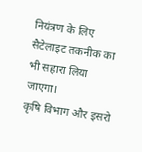नियंत्रण के लिए सैटेलाइट तकनीक का भी सहारा लिया जाएगा।
कृषि विभाग और इसरो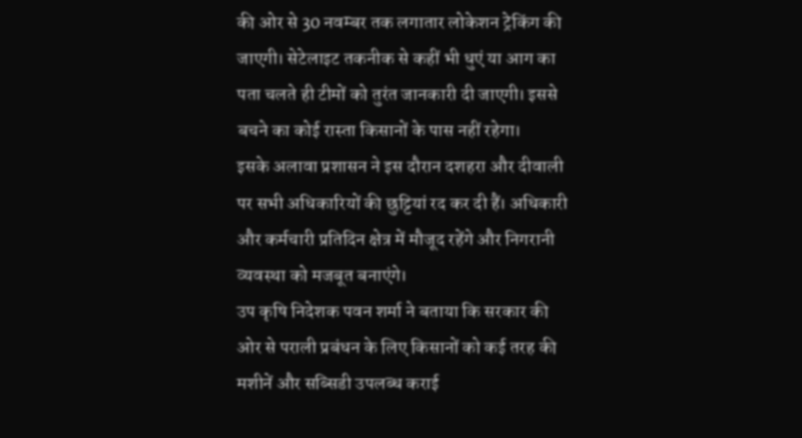की ओर से 30 नवम्बर तक लगातार लोकेशन ट्रेकिंग की जाएगी। सेटेलाइट तकनीक से कहीं भी धुएं या आग का पता चलते ही टीमों को तुरंत जानकारी दी जाएगी। इससे बचने का कोई रास्ता किसानों के पास नहीं रहेगा।
इसके अलावा प्रशासन ने इस दौरान दशहरा और दीवाली पर सभी अधिकारियों की छुट्टियां रद कर दी हैं। अधिकारी और कर्मचारी प्रतिदिन क्षेत्र में मौजूद रहेंगे और निगरानी व्यवस्था को मजबूत बनाएंगे।
उप कृषि निदेशक पवन शर्मा ने बताया कि सरकार की ओर से पराली प्रबंधन के लिए किसानों को कई तरह की मशीनें और सब्सिडी उपलब्ध कराई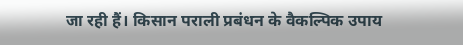जा रही हैं। किसान पराली प्रबंधन के वैकल्पिक उपाय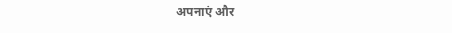अपनाएं और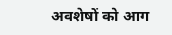अवशेषों को आग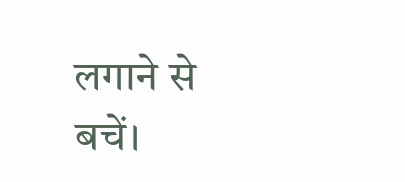लगाने से बचें।